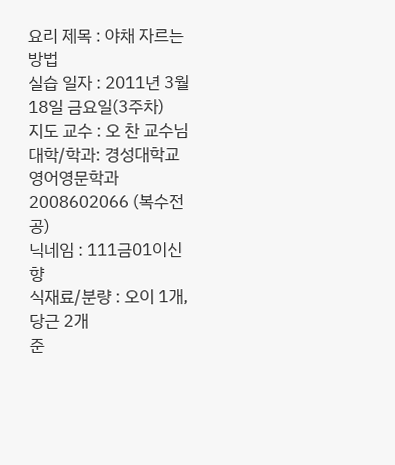요리 제목 : 야채 자르는 방법
실습 일자 : 2011년 3월 18일 금요일(3주차)
지도 교수 : 오 찬 교수님
대학/학과: 경성대학교 영어영문학과 2008602066 (복수전공)
닉네임 : 111금01이신향
식재료/분량 : 오이 1개, 당근 2개
준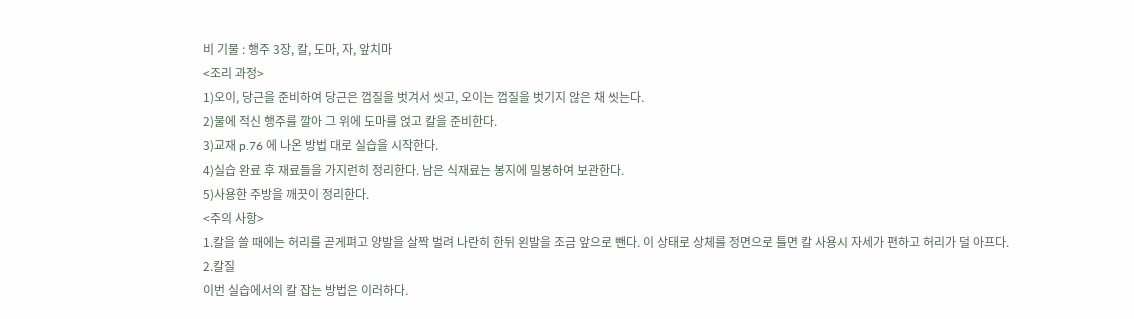비 기물 : 행주 3장, 칼, 도마, 자, 앞치마
<조리 과정>
1)오이, 당근을 준비하여 당근은 껍질을 벗겨서 씻고, 오이는 껍질을 벗기지 않은 채 씻는다.
2)물에 적신 행주를 깔아 그 위에 도마를 얹고 칼을 준비한다.
3)교재 p.76 에 나온 방법 대로 실습을 시작한다.
4)실습 완료 후 재료들을 가지런히 정리한다. 남은 식재료는 봉지에 밀봉하여 보관한다.
5)사용한 주방을 깨끗이 정리한다.
<주의 사항>
1.칼을 쓸 때에는 허리를 곧게펴고 양발을 살짝 벌려 나란히 한뒤 왼발을 조금 앞으로 뺀다. 이 상태로 상체를 정면으로 틀면 칼 사용시 자세가 편하고 허리가 덜 아프다.
2.칼질
이번 실습에서의 칼 잡는 방법은 이러하다.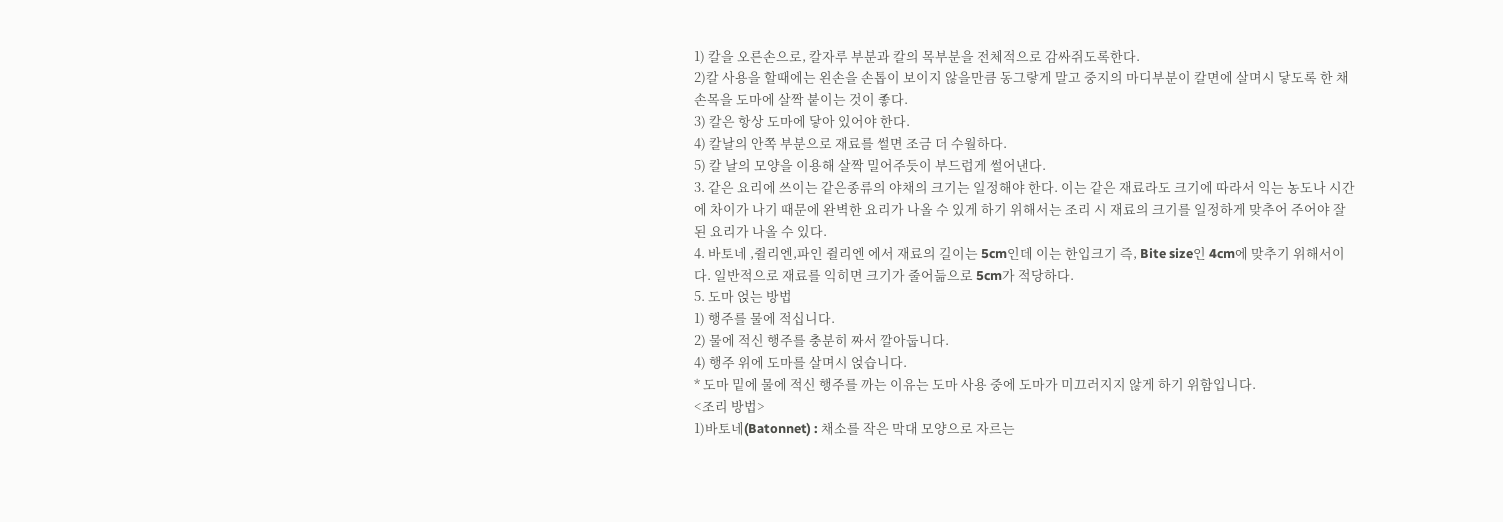1) 칼을 오른손으로, 칼자루 부분과 칼의 목부분을 전체적으로 감싸쥐도록한다.
2)칼 사용을 할때에는 왼손을 손톱이 보이지 않을만큼 동그랗게 말고 중지의 마디부분이 칼면에 살며시 닿도록 한 채 손목을 도마에 살짝 붙이는 것이 좋다.
3) 칼은 항상 도마에 닿아 있어야 한다.
4) 칼날의 안쪽 부분으로 재료를 썰면 조금 더 수월하다.
5) 칼 날의 모양을 이용해 살짝 밀어주듯이 부드럽게 썰어낸다.
3. 같은 요리에 쓰이는 같은종류의 야채의 크기는 일정해야 한다. 이는 같은 재료라도 크기에 따라서 익는 농도나 시간에 차이가 나기 때문에 완벽한 요리가 나올 수 있게 하기 위해서는 조리 시 재료의 크기를 일정하게 맞추어 주어야 잘 된 요리가 나올 수 있다.
4. 바토네 ,쥘리엔,파인 쥘리엔 에서 재료의 길이는 5cm인데 이는 한입크기 즉, Bite size인 4cm에 맞추기 위해서이다. 일반적으로 재료를 익히면 크기가 줄어듦으로 5cm가 적당하다.
5. 도마 얹는 방법
1) 행주를 물에 적십니다.
2) 물에 적신 행주를 충분히 짜서 깔아둡니다.
4) 행주 위에 도마를 살며시 얹습니다.
* 도마 밑에 물에 적신 행주를 까는 이유는 도마 사용 중에 도마가 미끄러지지 않게 하기 위함입니다.
<조리 방법>
1)바토네(Batonnet) : 채소를 작은 막대 모양으로 자르는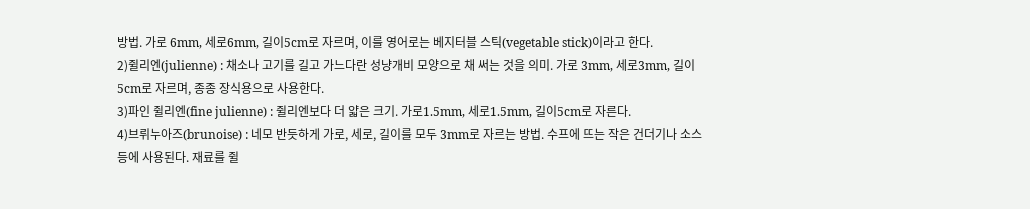방법. 가로 6mm, 세로6mm, 길이5cm로 자르며, 이를 영어로는 베지터블 스틱(vegetable stick)이라고 한다.
2)쥘리엔(julienne) : 채소나 고기를 길고 가느다란 성냥개비 모양으로 채 써는 것을 의미. 가로 3mm, 세로3mm, 길이5cm로 자르며, 종종 장식용으로 사용한다.
3)파인 쥘리엔(fine julienne) : 쥘리엔보다 더 얇은 크기. 가로1.5mm, 세로1.5mm, 길이5cm로 자른다.
4)브뤼누아즈(brunoise) : 네모 반듯하게 가로, 세로, 길이를 모두 3mm로 자르는 방법. 수프에 뜨는 작은 건더기나 소스 등에 사용된다. 재료를 쥘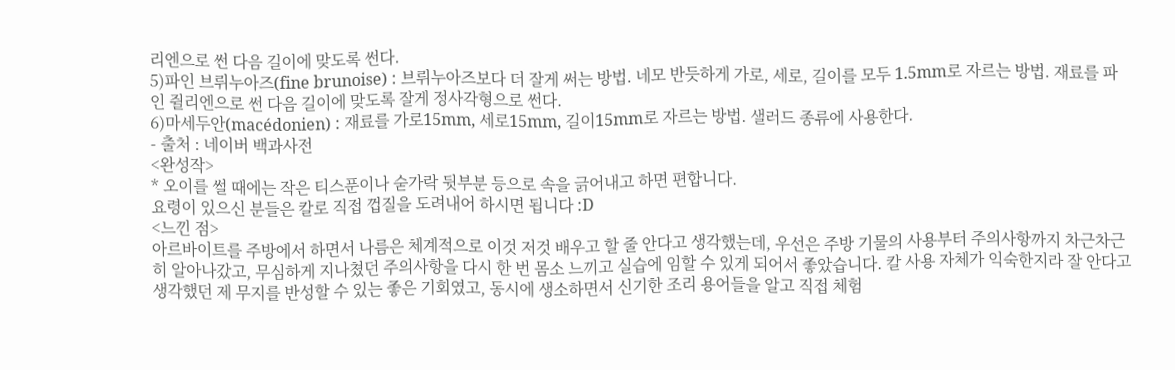리엔으로 썬 다음 길이에 맞도록 썬다.
5)파인 브뤼누아즈(fine brunoise) : 브뤼누아즈보다 더 잘게 써는 방법. 네모 반듯하게 가로, 세로, 길이를 모두 1.5mm로 자르는 방법. 재료를 파인 쥘리엔으로 썬 다음 길이에 맞도록 잘게 정사각형으로 썬다.
6)마세두안(macédonien) : 재료를 가로15mm, 세로15mm, 길이15mm로 자르는 방법. 샐러드 종류에 사용한다.
- 출처 : 네이버 백과사전
<완성작>
* 오이를 썰 때에는 작은 티스푼이나 숟가락 뒷부분 등으로 속을 긁어내고 하면 편합니다.
요령이 있으신 분들은 칼로 직접 껍질을 도려내어 하시면 됩니다 :D
<느낀 점>
아르바이트를 주방에서 하면서 나름은 체계적으로 이것 저것 배우고 할 줄 안다고 생각했는데, 우선은 주방 기물의 사용부터 주의사항까지 차근차근히 알아나갔고, 무심하게 지나쳤던 주의사항을 다시 한 번 몸소 느끼고 실습에 임할 수 있게 되어서 좋았습니다. 칼 사용 자체가 익숙한지라 잘 안다고 생각했던 제 무지를 반성할 수 있는 좋은 기회였고, 동시에 생소하면서 신기한 조리 용어들을 알고 직접 체험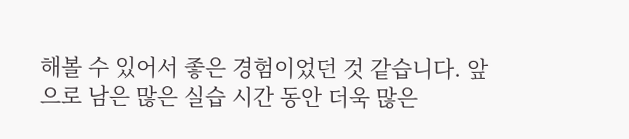해볼 수 있어서 좋은 경험이었던 것 같습니다. 앞으로 남은 많은 실습 시간 동안 더욱 많은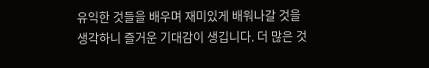유익한 것들을 배우며 재미있게 배워나갈 것을 생각하니 즐거운 기대감이 생깁니다. 더 많은 것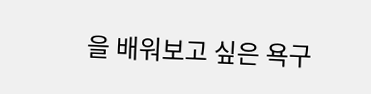을 배워보고 싶은 욕구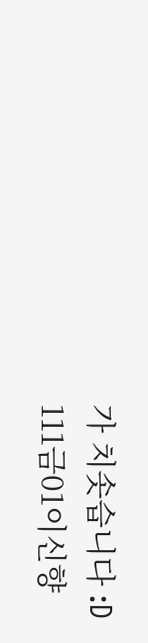가 치솟습니다 :D
111금01이신향